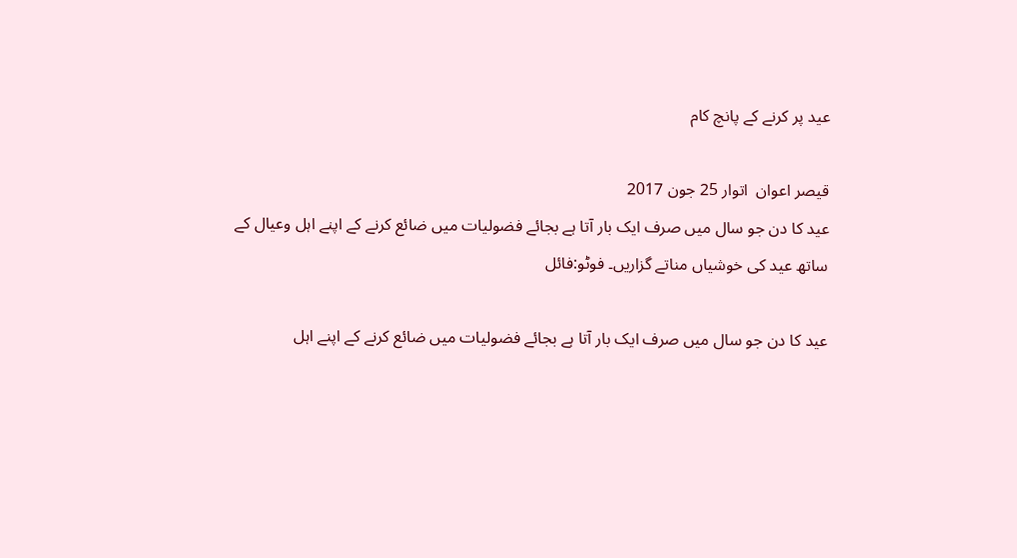عید پر کرنے کے پانچ کام

قیصر اعوان  اتوار 25 جون 2017
عید کا دن جو سال میں صرف ایک بار آتا ہے بجائے فضولیات میں ضائع کرنے کے اپنے اہل وعیال کے ساتھ عید کی خوشیاں مناتے گزاریں۔ فوٹو:فائل

عید کا دن جو سال میں صرف ایک بار آتا ہے بجائے فضولیات میں ضائع کرنے کے اپنے اہل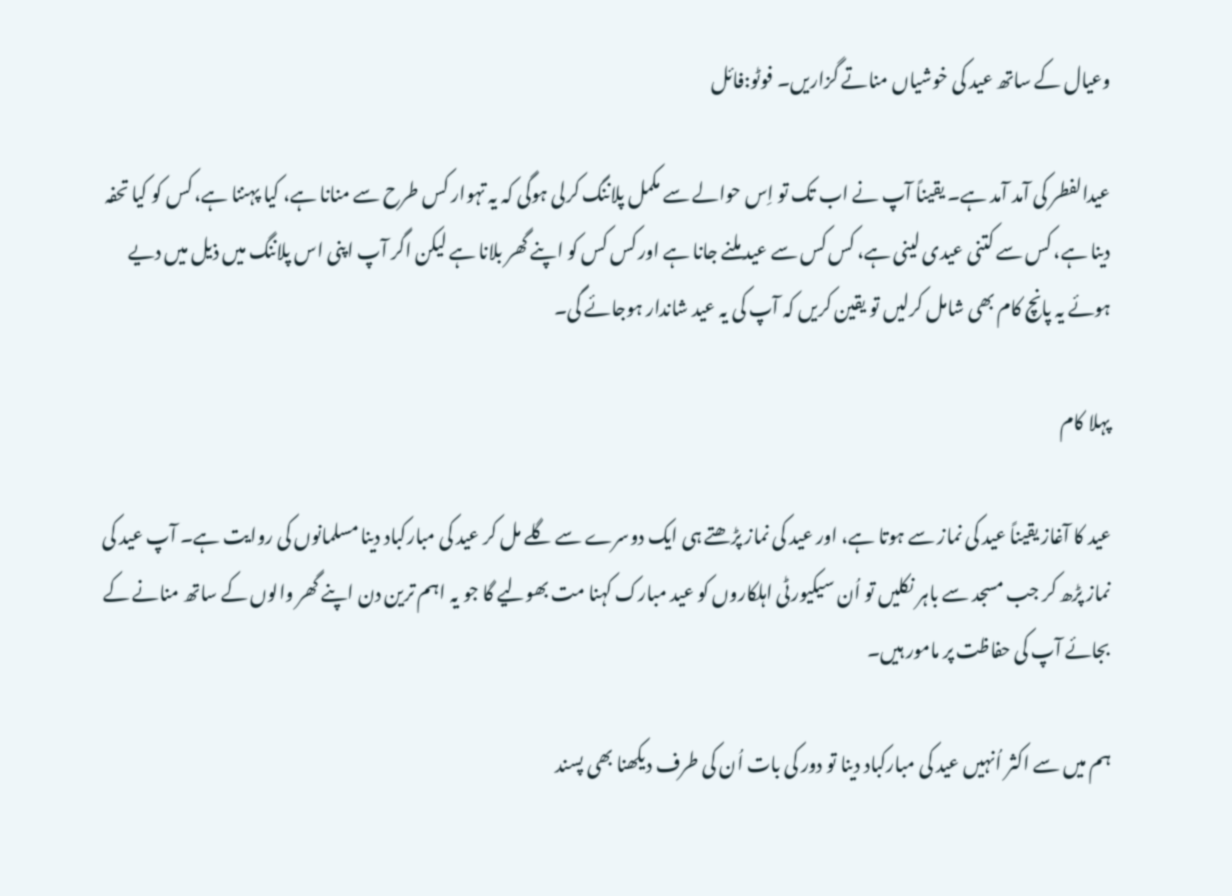وعیال کے ساتھ عید کی خوشیاں مناتے گزاریں۔ فوٹو:فائل

عیدالفطر کی آمد آمد ہے۔ یقیناً آپ نے اب تک تو اِس حوالے سے مکمل پلاننگ کرلی ہوگی کہ یہ تہوار کس طرح سے منانا ہے، کیا پہننا ہے، کس کو کیا تحفہ دینا ہے، کس سے کتنی عیدی لینی ہے، کس کس سے عید ملنے جانا ہے اور کس کس کو اپنے گھر بلانا ہے لیکن اگر آپ اپنی اس پلاننگ میں ذیل میں دیے ہوئے یہ پانچ کام بھی شامل کرلیں تو یقین کریں کہ آپ کی یہ عید شاندار ہوجائے گی۔

پہلا کام

عید کا آغاز یقیناً عید کی نماز سے ہوتا ہے، اور عید کی نماز پڑھتے ہی ایک دوسرے سے گلے مل کر عید کی مبارکباد دینا مسلمانوں کی روایت ہے۔ آپ عید کی نماز پڑھ کر جب مسجد سے باہر نکلیں تو اُن سیکیورٹی اہلکاروں کو عید مبارک کہنا مت بھولیے گا جو یہ اہم ترین دن اپنے گھر والوں کے ساتھ منانے کے بجائے آپ کی حفاظت پر مامور ہیں۔

ہم میں سے اکثر اُنہیں عید کی مبارکباد دینا تو دور کی بات اُن کی طرف دیکھنا بھی پسند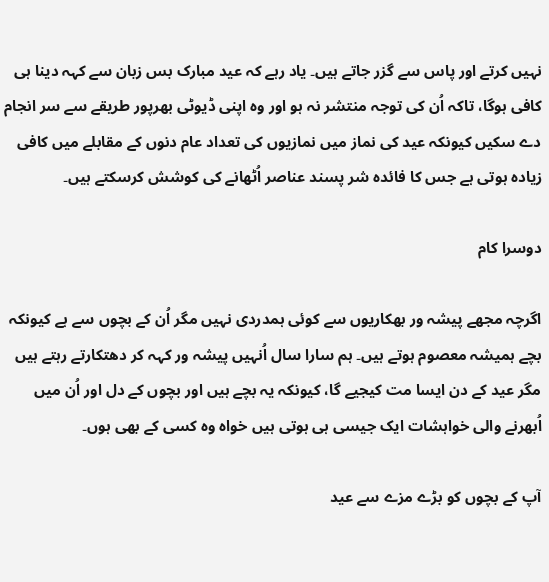نہیں کرتے اور پاس سے گزر جاتے ہیں۔ یاد رہے کہ عید مبارک بس زبان سے کہہ دینا ہی کافی ہوگا، تاکہ اُن کی توجہ منتشر نہ ہو اور وہ اپنی ڈیوٹی بھرپور طریقے سے سر انجام دے سکیں کیونکہ عید کی نماز میں نمازیوں کی تعداد عام دنوں کے مقابلے میں کافی زیادہ ہوتی ہے جس کا فائدہ شر پسند عناصر اُٹھانے کی کوشش کرسکتے ہیں۔

دوسرا کام

اگرچہ مجھے پیشہ ور بھکاریوں سے کوئی ہمدردی نہیں مگر اُن کے بچوں سے ہے کیونکہ بچے ہمیشہ معصوم ہوتے ہیں۔ ہم سارا سال اُنہیں پیشہ ور کہہ کر دھتکارتے رہتے ہیں مگر عید کے دن ایسا مت کیجیے گا، کیونکہ یہ بچے ہیں اور بچوں کے دل اور اُن میں اُبھرنے والی خواہشات ایک جیسی ہی ہوتی ہیں خواہ وہ کسی کے بھی ہوں۔

آپ کے بچوں کو بڑے مزے سے عید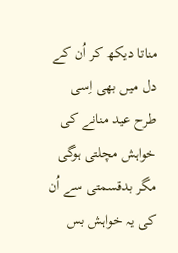مناتا دیکھ کر اُن کے دل میں بھی اِسی طرح عید منانے کی خواہش مچلتی ہوگی مگر بدقسمتی سے اُن کی یہ خواہش بس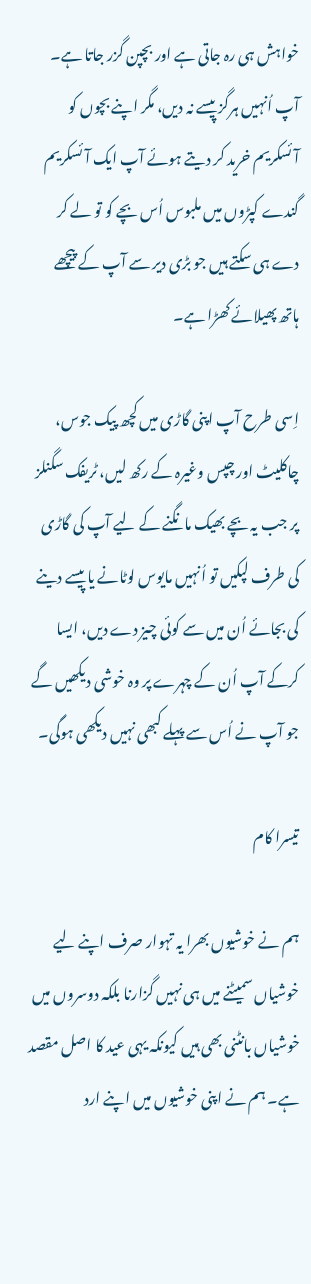خواہش ہی رہ جاتی ہے اور بچپن گزر جاتا ہے۔ آپ اُنہیں ہرگز پیسے نہ دیں، مگر اپنے بچوں کو آئسکریم خرید کر دیتے ہوئے آپ ایک آئسکریم گندے کپڑوں میں ملبوس اُس بچے کو تو لے کر دے ہی سکتے ہیں جو بڑی دیر سے آپ کے پیچھے ہاتھ پھیلائے کھڑا ہے۔

اِسی طرح آپ اپنی گاڑی میں کچھ پیک جوس، چاکلیٹ اور چپس وغیرہ کے رکھ لیں، ٹریفک سگنلز پر جب یہ بچے بھیک مانگنے کے لیے آپ کی گاڑی کی طرف لپکیں تو اُنہیں مایوس لوٹانے یا پیسے دینے کی بجائے اُن میں سے کوئی چیز دے دیں، ایسا کرکے آپ اُن کے چہرے پر وہ خوشی دیکھیں گے جو آپ نے اُس سے پہلے کبھی نہیں دیکھی ہوگی۔

تیسرا کام

ہم نے خوشیوں بھرا یہ تہوار صرف اپنے لیے خوشیاں سمیٹنے میں ہی نہیں گزارنا بلکہ دوسروں میں خوشیاں بانٹنی بھی ہیں کیونکہ یہی عید کا اصل مقصد ہے۔ ہم نے اپنی خوشیوں میں اپنے ارد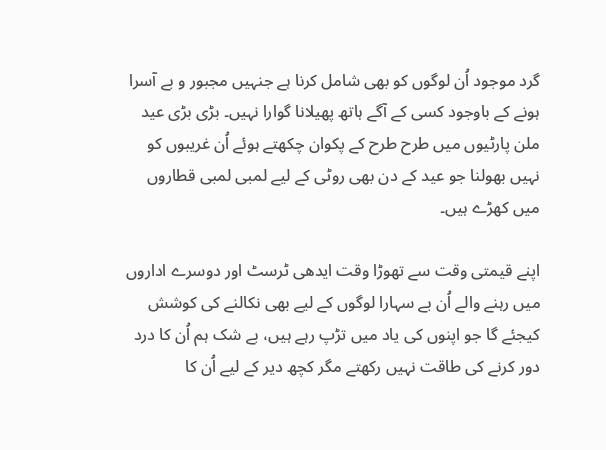گرد موجود اُن لوگوں کو بھی شامل کرنا ہے جنہیں مجبور و بے آسرا ہونے کے باوجود کسی کے آگے ہاتھ پھیلانا گوارا نہیں۔ بڑی بڑی عید ملن پارٹیوں میں طرح طرح کے پکوان چکھتے ہوئے اُن غریبوں کو نہیں بھولنا جو عید کے دن بھی روٹی کے لیے لمبی لمبی قطاروں میں کھڑے ہیں۔

اپنے قیمتی وقت سے تھوڑا وقت ایدھی ٹرسٹ اور دوسرے اداروں میں رہنے والے اُن بے سہارا لوگوں کے لیے بھی نکالنے کی کوشش کیجئے گا جو اپنوں کی یاد میں تڑپ رہے ہیں، بے شک ہم اُن کا درد دور کرنے کی طاقت نہیں رکھتے مگر کچھ دیر کے لیے اُن کا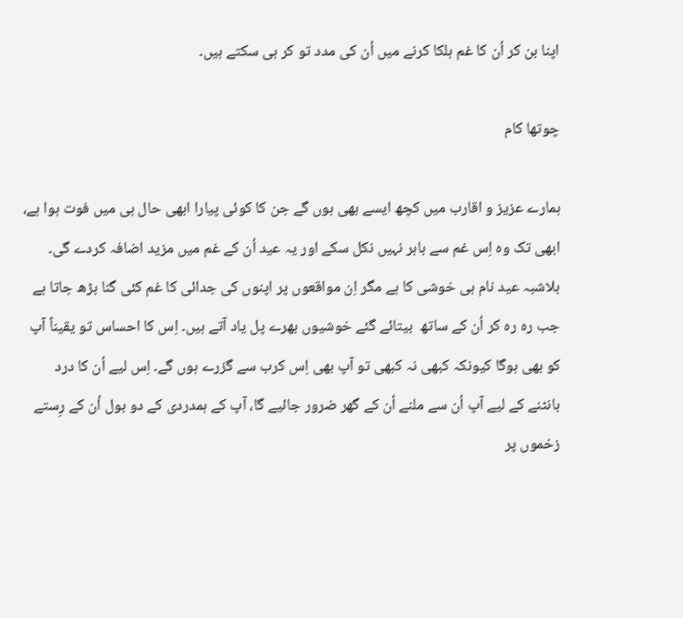اپنا بن کر اُن کا غم ہلکا کرنے میں اُن کی مدد تو کر ہی سکتے ہیں۔

چوتھا کام

ہمارے عزیز و اقارب میں کچھ ایسے بھی ہوں گے جن کا کوئی پیارا ابھی حال ہی میں فوت ہوا ہے، ابھی تک وہ اِس غم سے باہر نہیں نکل سکے اور یہ عید اُن کے غم میں مزید اضافہ کردے گی۔ بلاشبہ عید نام ہی خوشی کا ہے مگر اِن مواقعوں پر اپنوں کی جدائی کا غم کئی گنا بڑھ جاتا ہے جب رہ رہ کر اُن کے ساتھ  بیتائے گئے خوشیوں بھرے پل یاد آتے ہیں۔ اِس کا احساس تو یقیناً آپ کو بھی ہوگا کیونکہ کبھی نہ کبھی تو آپ بھی اِس کرب سے گزرے ہوں گے۔ اِس لیے اُن کا درد بانٹنے کے لیے آپ اُن سے ملنے اُن کے گھر ضرور جائیے گا، آپ کے ہمدردی کے دو بول اُن کے رِستے زخموں پر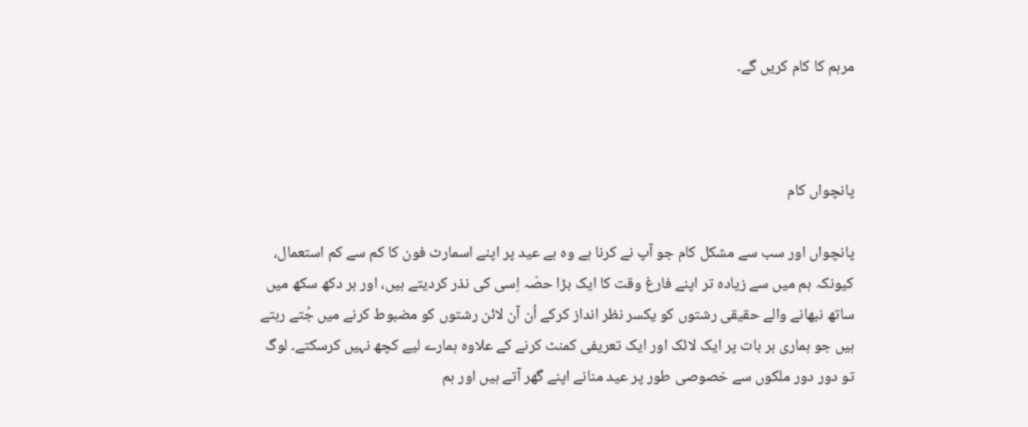مرہم کا کام کریں گے۔



پانچواں کام

پانچواں اور سب سے مشکل کام جو آپ نے کرنا ہے وہ ہے عید پر اپنے اسمارٹ فون کا کم سے کم استعمال، کیونکہ ہم میں سے زیادہ تر اپنے فارغ وقت کا ایک بڑا حصّہ اِسی کی نذر کردیتے ہیں، اور ہر دکھ سکھ میں ساتھ نبھانے والے حقیقی رشتوں کو یکسر نظر انداز کرکے اُن آن لائن رشتوں کو مضبوط کرنے میں جُتے رہتے ہیں جو ہماری ہر بات پر ایک لائک اور ایک تعریفی کمنٹ کرنے کے علاوہ ہمارے لیے کچھ نہیں کرسکتے۔ لوگ تو دور دور ملکوں سے خصوصی طور پر عید منانے اپنے گھر آتے ہیں اور ہم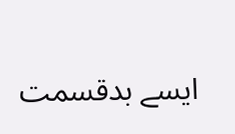ایسے بدقسمت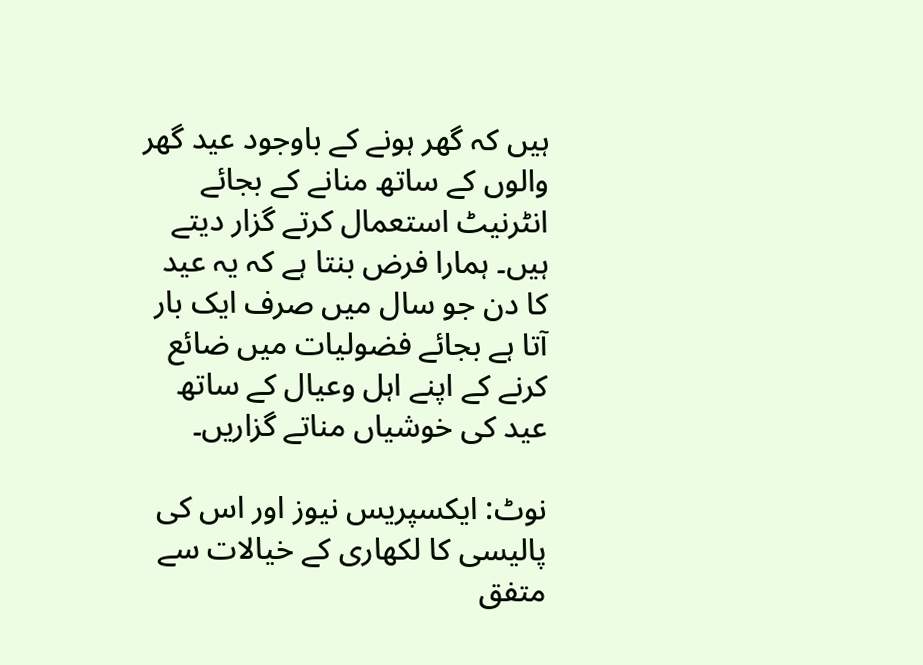ہیں کہ گھر ہونے کے باوجود عید گھر والوں کے ساتھ منانے کے بجائے انٹرنیٹ استعمال کرتے گزار دیتے ہیں۔ ہمارا فرض بنتا ہے کہ یہ عید کا دن جو سال میں صرف ایک بار آتا ہے بجائے فضولیات میں ضائع کرنے کے اپنے اہل وعیال کے ساتھ عید کی خوشیاں مناتے گزاریں۔

نوٹ: ایکسپریس نیوز اور اس کی پالیسی کا لکھاری کے خیالات سے متفق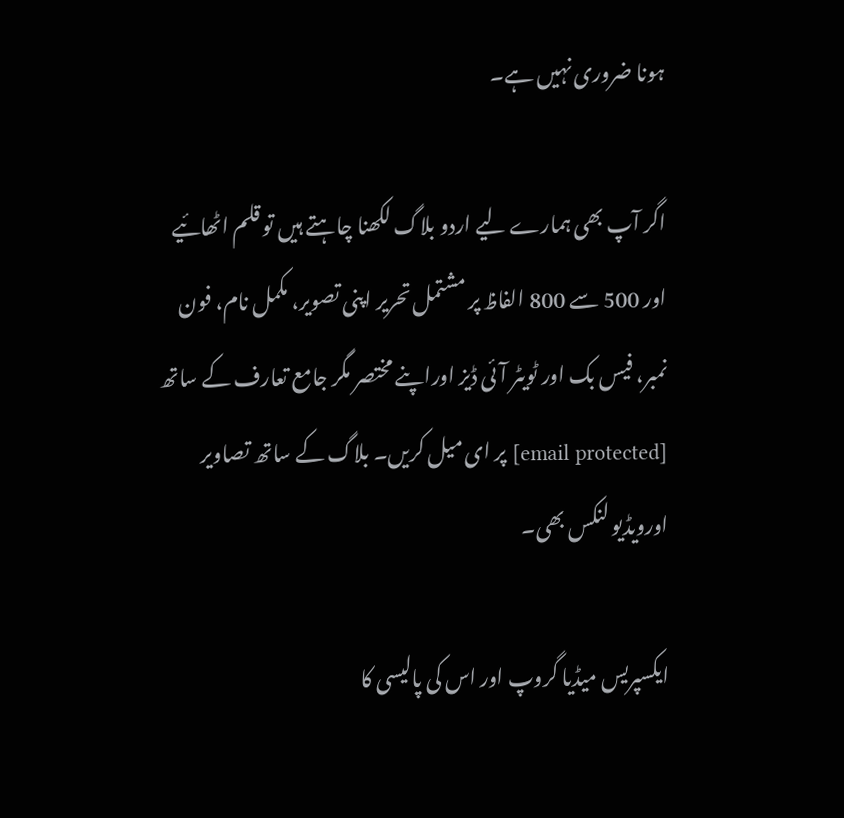ہونا ضروری نہیں ہے۔

اگر آپ بھی ہمارے لیے اردو بلاگ لکھنا چاہتے ہیں تو قلم اٹھائیے اور 500 سے 800 الفاظ پر مشتمل تحریر اپنی تصویر، مکمل نام، فون نمبر، فیس بک اور ٹویٹر آئی ڈیز اوراپنے مختصر مگر جامع تعارف کے ساتھ  [email protected] پر ای میل کریں۔ بلاگ کے ساتھ تصاویر اورویڈیو لنکس بھی۔

ایکسپریس میڈیا گروپ اور اس کی پالیسی کا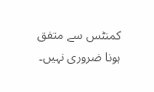کمنٹس سے متفق ہونا ضروری نہیں۔